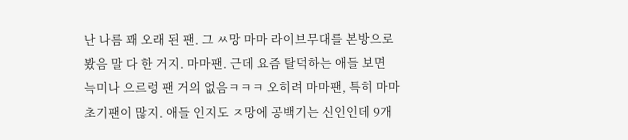난 나름 꽤 오래 된 팬. 그 ㅆ망 마마 라이브무대를 본방으로 봤음 말 다 한 거지. 마마팬. 근데 요즘 탈덕하는 애들 보면 늑미나 으르렁 팬 거의 없음ㅋㅋㅋ 오히려 마마팬, 특히 마마 초기팬이 많지. 애들 인지도 ㅈ망에 공백기는 신인인데 9개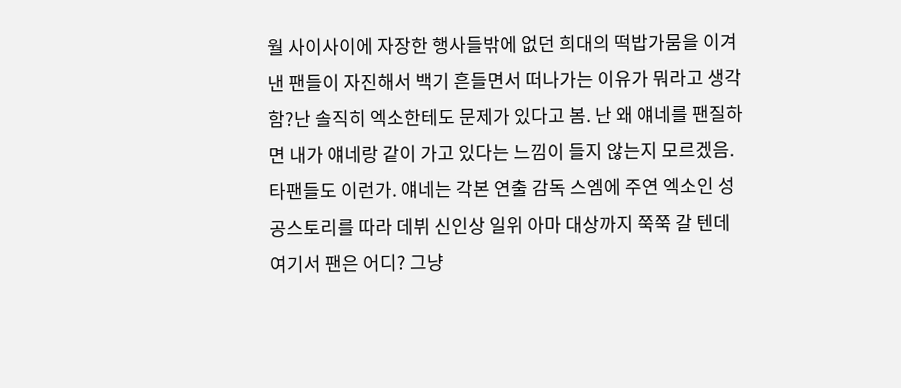월 사이사이에 자장한 행사들밖에 없던 희대의 떡밥가뭄을 이겨낸 팬들이 자진해서 백기 흔들면서 떠나가는 이유가 뭐라고 생각함?난 솔직히 엑소한테도 문제가 있다고 봄. 난 왜 얘네를 팬질하면 내가 얘네랑 같이 가고 있다는 느낌이 들지 않는지 모르겠음. 타팬들도 이런가. 얘네는 각본 연출 감독 스엠에 주연 엑소인 성공스토리를 따라 데뷔 신인상 일위 아마 대상까지 쭉쭉 갈 텐데 여기서 팬은 어디? 그냥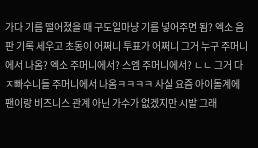가다 기름 떨어졌을 때 구도일마냥 기름 넣어주면 됨? 엑소 음판 기록 세우고 초동이 어쩌니 투표가 어쩌니 그거 누구 주머니에서 나옴? 엑소 주머니에서? 스엠 주머니에서? ㄴㄴ 그거 다 ㅈ빠수니들 주머니에서 나옴ㅋㅋㅋㅋ 사실 요즘 아이돌계에 팬이랑 비즈니스 관계 아닌 가수가 없겠지만 시발 그래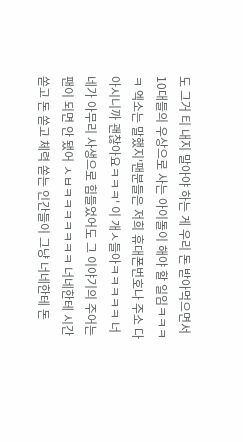도 그거 티 내지 말아야 하는 게 우리 돈 받아먹으면서 10대들의 우상으로 사는 아이돌이 해야 할 일임ㅋㅋㅋㅋ 엑소는 말했지'팬분들은 저희 휴대폰번호나 주소 다 아시니까 괜찮아요ㅋㅋㅋ' 이 개ㅅ들아ㅋㅋㅋㅋㅋ 너네가 아무리 사생으로 힘들었어도 그 이야기의 주어는 팬이 되면 안 됐어 ㅅㅂㅋㅋㅋㅋㅋㅋㅋ 너네한테 시간 쏟고 돈 쏟고 체력 쏟는 인간들이 그냥 너네한테 돈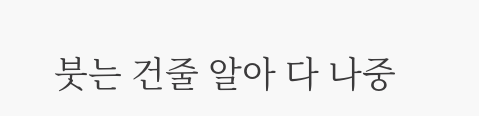붓는 건줄 알아 다 나중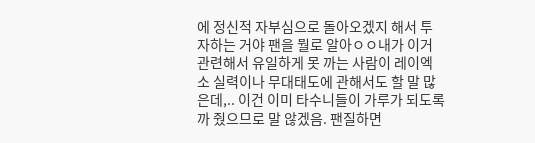에 정신적 자부심으로 돌아오겠지 해서 투자하는 거야 팬을 뭘로 알아ㅇㅇ내가 이거 관련해서 유일하게 못 까는 사람이 레이엑소 실력이나 무대태도에 관해서도 할 말 많은데,.. 이건 이미 타수니들이 가루가 되도록 까 줬으므로 말 않겠음. 팬질하면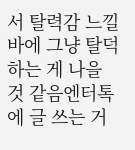서 탈력감 느낄 바에 그냥 탈덕하는 게 나을 것 같음엔터톡에 글 쓰는 거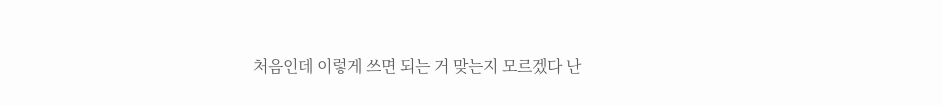처음인데 이렇게 쓰면 되는 거 맞는지 모르겠다 난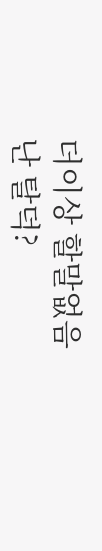더이상 할말없음
난 탈덕?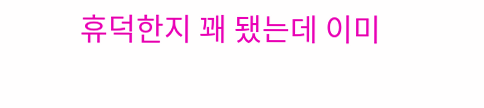휴덕한지 꽤 됐는데 이미